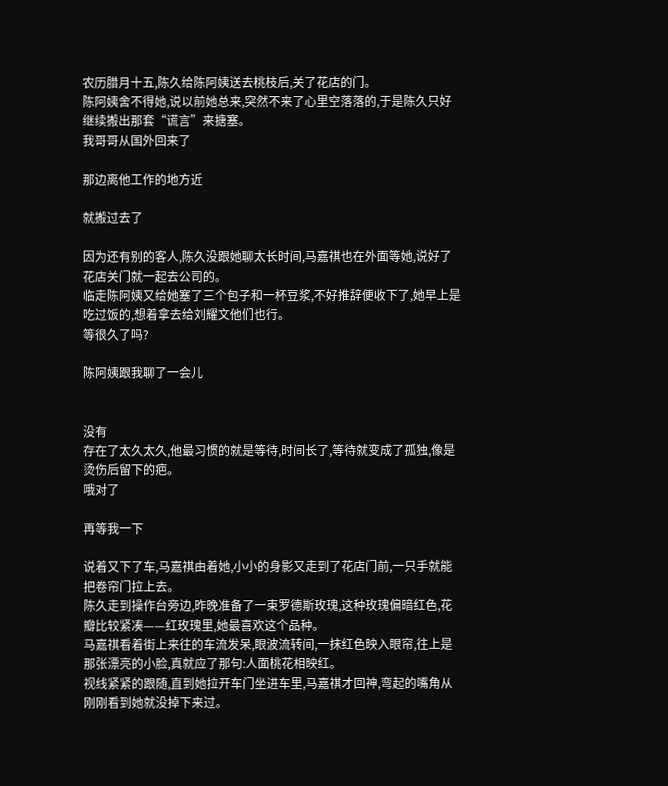农历腊月十五,陈久给陈阿姨送去桃枝后,关了花店的门。
陈阿姨舍不得她,说以前她总来,突然不来了心里空落落的,于是陈久只好继续搬出那套“谎言”来搪塞。
我哥哥从国外回来了

那边离他工作的地方近

就搬过去了

因为还有别的客人,陈久没跟她聊太长时间,马嘉祺也在外面等她,说好了花店关门就一起去公司的。
临走陈阿姨又给她塞了三个包子和一杯豆浆,不好推辞便收下了,她早上是吃过饭的,想着拿去给刘耀文他们也行。
等很久了吗?

陈阿姨跟我聊了一会儿


没有
存在了太久太久,他最习惯的就是等待,时间长了,等待就变成了孤独,像是烫伤后留下的疤。
哦对了

再等我一下

说着又下了车,马嘉祺由着她,小小的身影又走到了花店门前,一只手就能把卷帘门拉上去。
陈久走到操作台旁边,昨晚准备了一束罗德斯玫瑰,这种玫瑰偏暗红色,花瓣比较紧凑——红玫瑰里,她最喜欢这个品种。
马嘉祺看着街上来往的车流发呆,眼波流转间,一抹红色映入眼帘,往上是那张漂亮的小脸,真就应了那句:人面桃花相映红。
视线紧紧的跟随,直到她拉开车门坐进车里,马嘉祺才回神,弯起的嘴角从刚刚看到她就没掉下来过。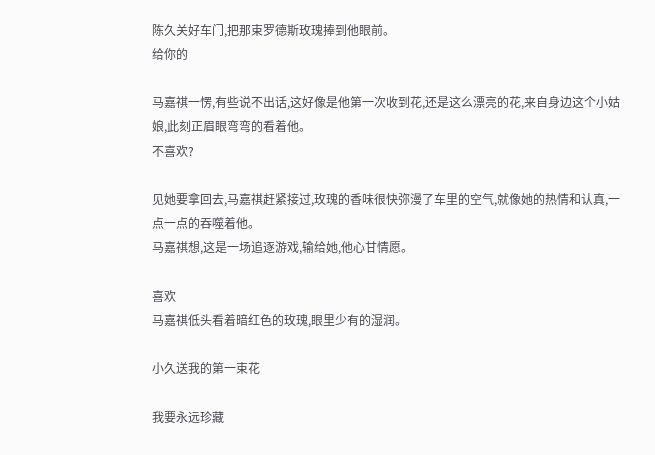陈久关好车门,把那束罗德斯玫瑰捧到他眼前。
给你的

马嘉祺一愣,有些说不出话,这好像是他第一次收到花,还是这么漂亮的花,来自身边这个小姑娘,此刻正眉眼弯弯的看着他。
不喜欢?

见她要拿回去,马嘉祺赶紧接过,玫瑰的香味很快弥漫了车里的空气,就像她的热情和认真,一点一点的吞噬着他。
马嘉祺想,这是一场追逐游戏,输给她,他心甘情愿。

喜欢
马嘉祺低头看着暗红色的玫瑰,眼里少有的湿润。

小久送我的第一束花

我要永远珍藏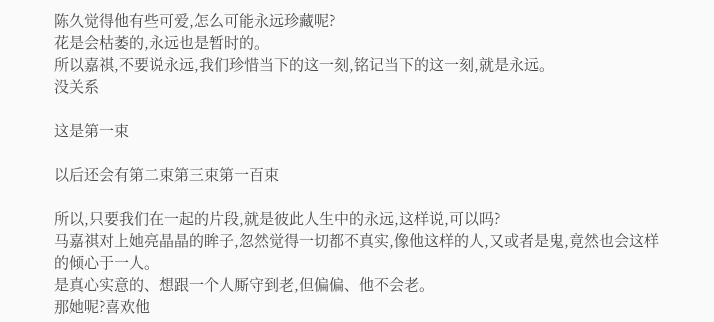陈久觉得他有些可爱,怎么可能永远珍藏呢?
花是会枯萎的,永远也是暂时的。
所以嘉祺,不要说永远,我们珍惜当下的这一刻,铭记当下的这一刻,就是永远。
没关系

这是第一束

以后还会有第二束第三束第一百束

所以,只要我们在一起的片段,就是彼此人生中的永远,这样说,可以吗?
马嘉祺对上她亮晶晶的眸子,忽然觉得一切都不真实,像他这样的人,又或者是鬼,竟然也会这样的倾心于一人。
是真心实意的、想跟一个人厮守到老,但偏偏、他不会老。
那她呢?喜欢他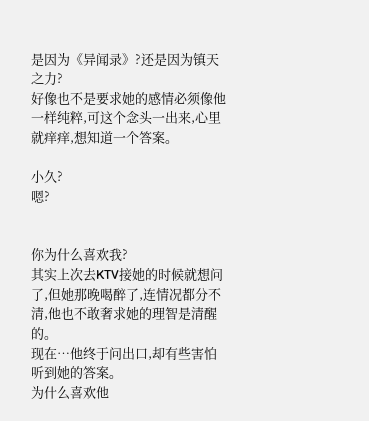是因为《异闻录》?还是因为镇天之力?
好像也不是要求她的感情必须像他一样纯粹,可这个念头一出来,心里就痒痒,想知道一个答案。

小久?
嗯?


你为什么喜欢我?
其实上次去KTV接她的时候就想问了,但她那晚喝醉了,连情况都分不清,他也不敢奢求她的理智是清醒的。
现在…他终于问出口,却有些害怕听到她的答案。
为什么喜欢他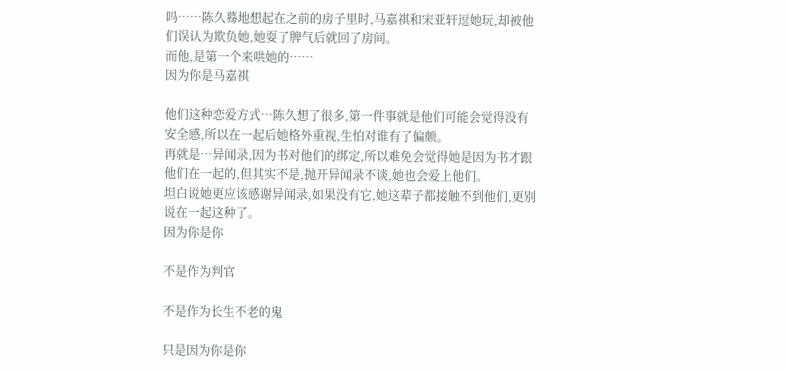吗……陈久蓦地想起在之前的房子里时,马嘉祺和宋亚轩逗她玩,却被他们误认为欺负她,她耍了脾气后就回了房间。
而他,是第一个来哄她的……
因为你是马嘉祺

他们这种恋爱方式…陈久想了很多,第一件事就是他们可能会觉得没有安全感,所以在一起后她格外重视,生怕对谁有了偏颇。
再就是…异闻录,因为书对他们的绑定,所以难免会觉得她是因为书才跟他们在一起的,但其实不是,抛开异闻录不谈,她也会爱上他们。
坦白说她更应该感谢异闻录,如果没有它,她这辈子都接触不到他们,更别说在一起这种了。
因为你是你

不是作为判官

不是作为长生不老的鬼

只是因为你是你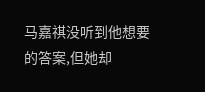马嘉祺没听到他想要的答案,但她却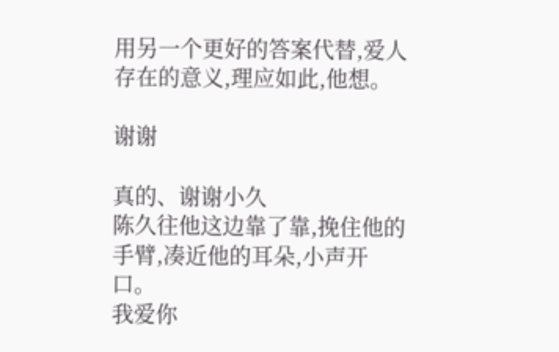用另一个更好的答案代替,爱人存在的意义,理应如此,他想。

谢谢

真的、谢谢小久
陈久往他这边靠了靠,挽住他的手臂,凑近他的耳朵,小声开口。
我爱你